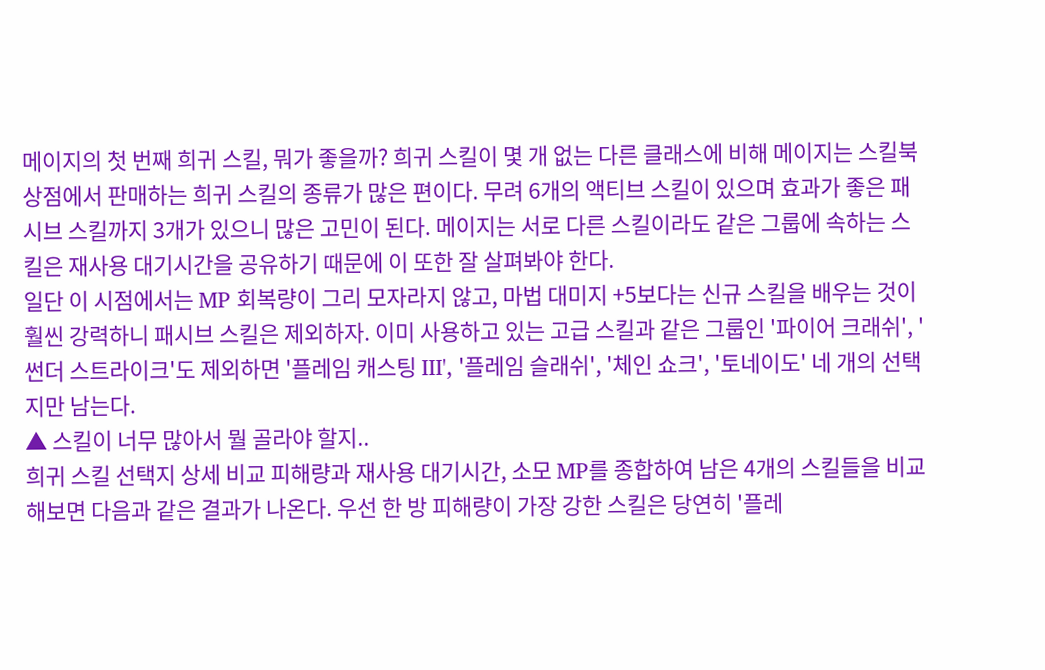메이지의 첫 번째 희귀 스킬, 뭐가 좋을까? 희귀 스킬이 몇 개 없는 다른 클래스에 비해 메이지는 스킬북 상점에서 판매하는 희귀 스킬의 종류가 많은 편이다. 무려 6개의 액티브 스킬이 있으며 효과가 좋은 패시브 스킬까지 3개가 있으니 많은 고민이 된다. 메이지는 서로 다른 스킬이라도 같은 그룹에 속하는 스킬은 재사용 대기시간을 공유하기 때문에 이 또한 잘 살펴봐야 한다.
일단 이 시점에서는 MP 회복량이 그리 모자라지 않고, 마법 대미지 +5보다는 신규 스킬을 배우는 것이 훨씬 강력하니 패시브 스킬은 제외하자. 이미 사용하고 있는 고급 스킬과 같은 그룹인 '파이어 크래쉬', '썬더 스트라이크'도 제외하면 '플레임 캐스팅 III', '플레임 슬래쉬', '체인 쇼크', '토네이도' 네 개의 선택지만 남는다.
▲ 스킬이 너무 많아서 뭘 골라야 할지..
희귀 스킬 선택지 상세 비교 피해량과 재사용 대기시간, 소모 MP를 종합하여 남은 4개의 스킬들을 비교해보면 다음과 같은 결과가 나온다. 우선 한 방 피해량이 가장 강한 스킬은 당연히 '플레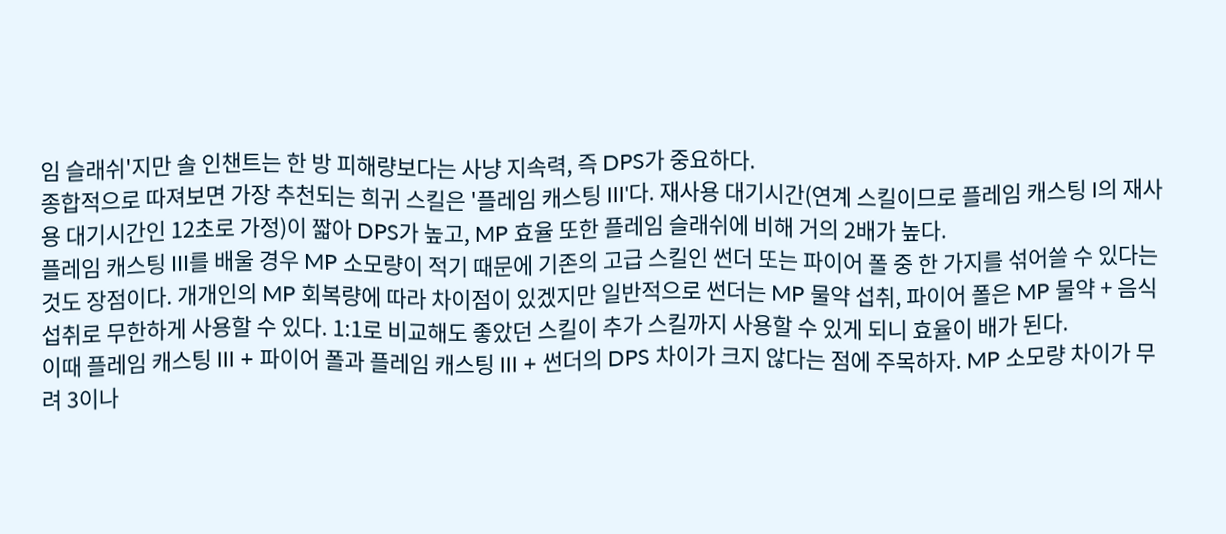임 슬래쉬'지만 솔 인챈트는 한 방 피해량보다는 사냥 지속력, 즉 DPS가 중요하다.
종합적으로 따져보면 가장 추천되는 희귀 스킬은 '플레임 캐스팅 III'다. 재사용 대기시간(연계 스킬이므로 플레임 캐스팅 I의 재사용 대기시간인 12초로 가정)이 짧아 DPS가 높고, MP 효율 또한 플레임 슬래쉬에 비해 거의 2배가 높다.
플레임 캐스팅 III를 배울 경우 MP 소모량이 적기 때문에 기존의 고급 스킬인 썬더 또는 파이어 폴 중 한 가지를 섞어쓸 수 있다는 것도 장점이다. 개개인의 MP 회복량에 따라 차이점이 있겠지만 일반적으로 썬더는 MP 물약 섭취, 파이어 폴은 MP 물약 + 음식 섭취로 무한하게 사용할 수 있다. 1:1로 비교해도 좋았던 스킬이 추가 스킬까지 사용할 수 있게 되니 효율이 배가 된다.
이때 플레임 캐스팅 III + 파이어 폴과 플레임 캐스팅 III + 썬더의 DPS 차이가 크지 않다는 점에 주목하자. MP 소모량 차이가 무려 3이나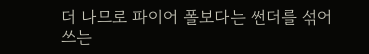더 나므로 파이어 폴보다는 썬더를 섞어쓰는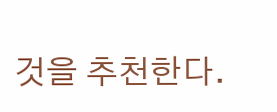것을 추천한다.